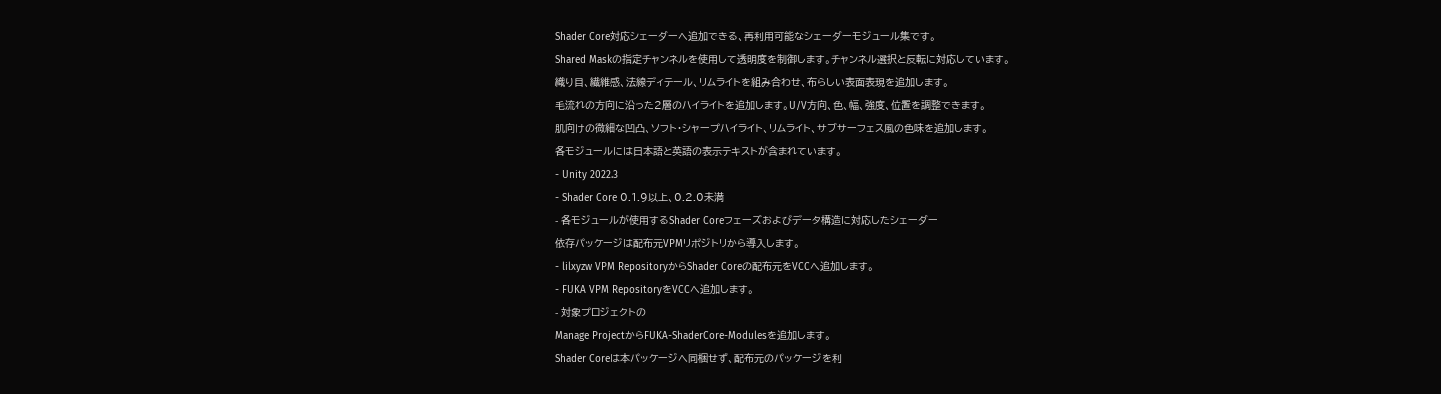Shader Core対応シェーダーへ追加できる、再利用可能なシェーダーモジュール集です。
Shared Maskの指定チャンネルを使用して透明度を制御します。チャンネル選択と反転に対応しています。
織り目、繊維感、法線ディテール、リムライトを組み合わせ、布らしい表面表現を追加します。
毛流れの方向に沿った2層のハイライトを追加します。U/V方向、色、幅、強度、位置を調整できます。
肌向けの微細な凹凸、ソフト・シャープハイライト、リムライト、サブサーフェス風の色味を追加します。
各モジュールには日本語と英語の表示テキストが含まれています。
- Unity 2022.3
- Shader Core 0.1.9以上、0.2.0未満
- 各モジュールが使用するShader Coreフェーズおよびデータ構造に対応したシェーダー
依存パッケージは配布元VPMリポジトリから導入します。
- lilxyzw VPM RepositoryからShader Coreの配布元をVCCへ追加します。
- FUKA VPM RepositoryをVCCへ追加します。
- 対象プロジェクトの
Manage ProjectからFUKA-ShaderCore-Modulesを追加します。
Shader Coreは本パッケージへ同梱せず、配布元のパッケージを利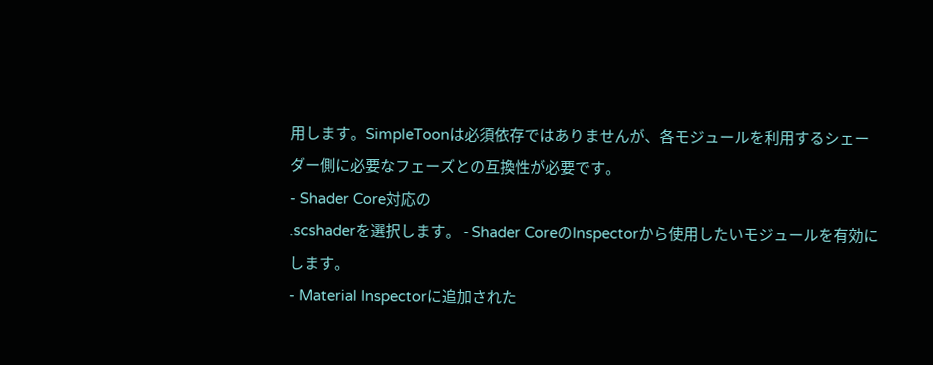用します。SimpleToonは必須依存ではありませんが、各モジュールを利用するシェーダー側に必要なフェーズとの互換性が必要です。
- Shader Core対応の
.scshaderを選択します。 - Shader CoreのInspectorから使用したいモジュールを有効にします。
- Material Inspectorに追加された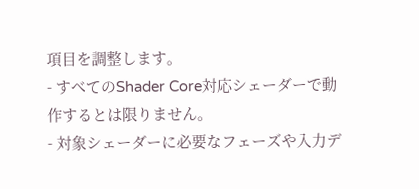項目を調整します。
- すべてのShader Core対応シェーダーで動作するとは限りません。
- 対象シェーダーに必要なフェーズや入力デ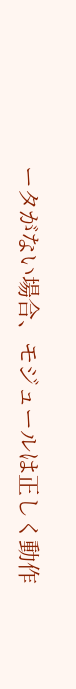ータがない場合、モジュールは正しく動作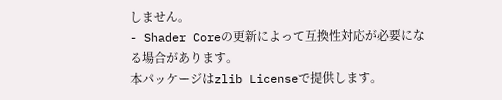しません。
- Shader Coreの更新によって互換性対応が必要になる場合があります。
本パッケージはzlib Licenseで提供します。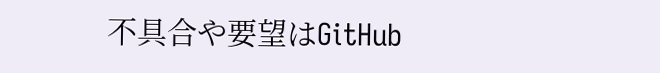不具合や要望はGitHub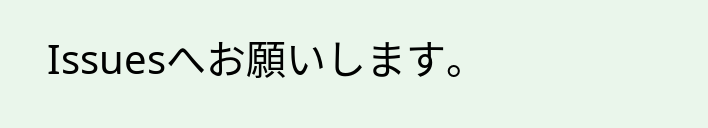Issuesへお願いします。